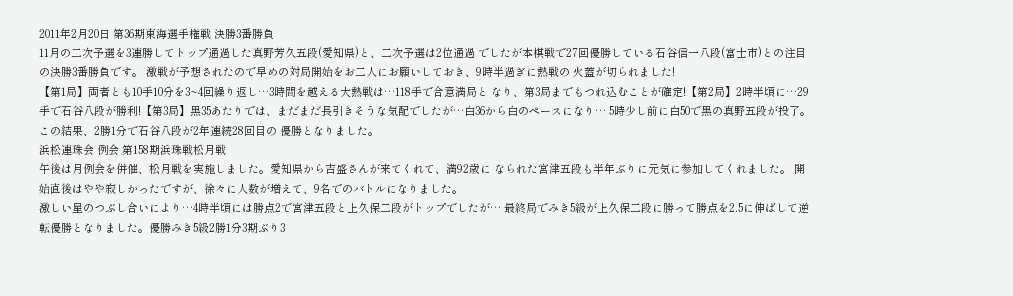2011年2月20日 第36期東海選手権戦 決勝3番勝負
11月の二次予選を3連勝してトップ通過した真野芳久五段(愛知県)と、二次予選は2位通過 でしたが本棋戦で27回優勝している石谷信一八段(富士市)との注目の決勝3番勝負です。 激戦が予想されたので早めの対局開始をお二人にお願いしておき、9時半過ぎに熱戦の 火蓋が切られました!
【第1局】両者とも10手10分を3~4回繰り返し…3時間を越える大熱戦は…118手で合意満局と なり、第3局までもつれ込むことが確定!【第2局】2時半頃に…29手で石谷八段が勝利!【第3局】黒35あたりでは、まだまだ長引きそうな気配でしたが…白36から白のペースになり… 5時少し前に白50で黒の真野五段が投了。この結果、2勝1分で石谷八段が2年連続28回目の 優勝となりました。
浜松連珠会 例会 第158期浜珠戦松月戦
午後は月例会を併催、松月戦を実施しました。愛知県から吉盛さんが来てくれて、満92歳に なられた宮津五段も半年ぶりに元気に参加してくれました。 開始直後はやや寂しかったですが、徐々に人数が増えて、9名でのバトルになりました。
激しい星のつぶし合いにより…4時半頃には勝点2で宮津五段と上久保二段がトップでしたが… 最終局でみき5級が上久保二段に勝って勝点を2.5に伸ばして逆転優勝となりました。優勝みき5級2勝1分3期ぶり3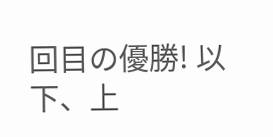回目の優勝! 以下、上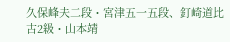久保峰夫二段・宮津五一五段、釘崎道比古2級・山本靖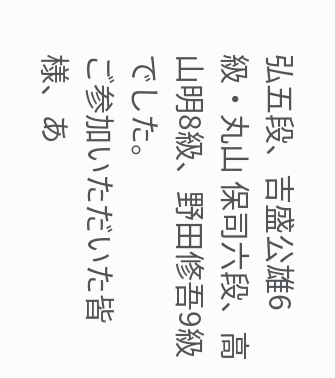弘五段、吉盛公雄6級・丸山 保司六段、高山明8級、野田修吾9級でした。
ご参加いただいた皆様、あ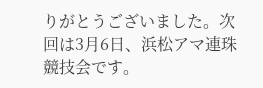りがとうございました。次回は3月6日、浜松アマ連珠競技会です。